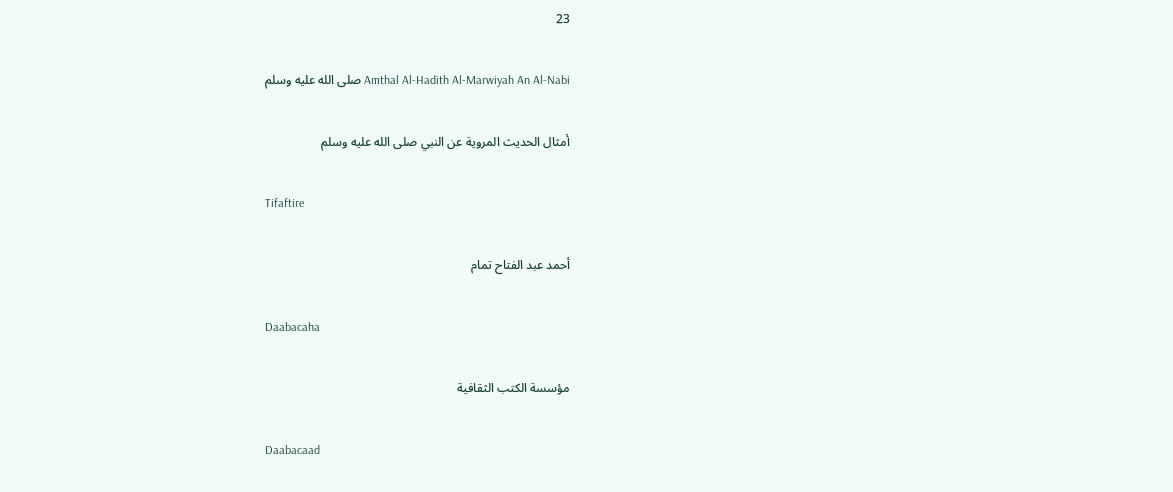23

Amthal Al-Hadith Al-Marwiyah An Al-Nabi صلى الله عليه وسلم

أمثال الحديث المروية عن النبي صلى الله عليه وسلم

Tifaftire

أحمد عبد الفتاح تمام

Daabacaha

مؤسسة الكتب الثقافية

Daabacaad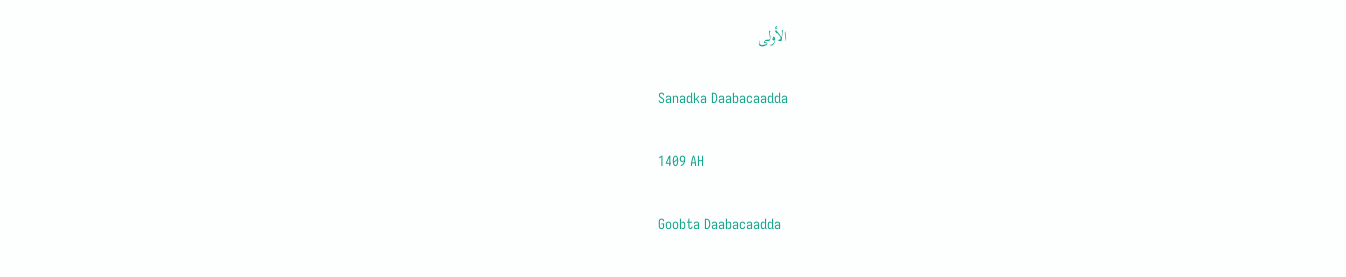الأولى

Sanadka Daabacaadda

1409 AH

Goobta Daabacaadda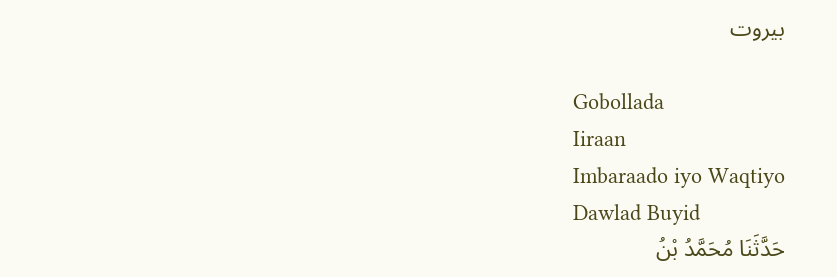بيروت

Gobollada
Iiraan
Imbaraado iyo Waqtiyo
Dawlad Buyid
حَدَّثَنَا مُحَمَّدُ بْنُ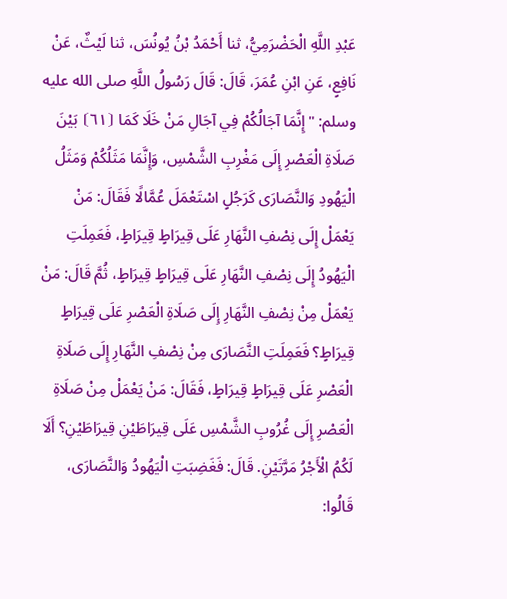عَبْدِ اللَّهِ الْحَضْرَمِيُّ، ثنا أَحْمَدُ بْنُ يُونُسَ، ثنا لَيْثٌ، عَنْ نَافِعٍ، عَنِ ابْنِ عُمَرَ، قَالَ: قَالَ رَسُولُ اللَّهِ صلى الله عليه وسلم: " إِنَّمَا آجَالُكُمْ فِي آجَالِ مَنْ خَلَا كَمَا ⦗٦١⦘ بَيْنَ صَلَاةِ الْعَصْرِ إِلَى مَغْرِبِ الشَّمْسِ، وَإِنَّمَا مَثَلُكُمْ وَمَثَلُ الْيَهُودِ وَالنَّصَارَى كَرَجُلٍ اسْتَعْمَلَ عُمَّالًا فَقَالَ: مَنْ يَعْمَلْ إِلَى نِصْفِ النَّهَارِ عَلَى قِيرَاطٍ قِيرَاطٍ، فَعَمِلَتِ الْيَهُودُ إِلَى نِصْفِ النَّهَارِ عَلَى قِيرَاطٍ قِيرَاطٍ، ثُمَّ قَالَ: مَنْ يَعْمَلْ مِنْ نِصْفِ النَّهَارِ إِلَى صَلَاةِ الْعَصْرِ عَلَى قِيرَاطٍ قِيرَاطٍ؟ فَعَمِلَتِ النَّصَارَى مِنْ نِصْفِ النَّهَارِ إِلَى صَلَاةِ الْعَصْرِ عَلَى قِيرَاطٍ قِيرَاطٍ، فَقَالَ: مَنْ يَعْمَلْ مِنْ صَلَاةِ الْعَصْرِ إِلَى غُرُوبِ الشَّمْسِ عَلَى قِيرَاطَيْنِ قِيرَاطَيْنِ؟ أَلَا لَكُمُ الْأَجْرُ مَرَّتَيْنِ. قَالَ: فَغَضِبَتِ الْيَهُودُ وَالنَّصَارَى، قَالُوا: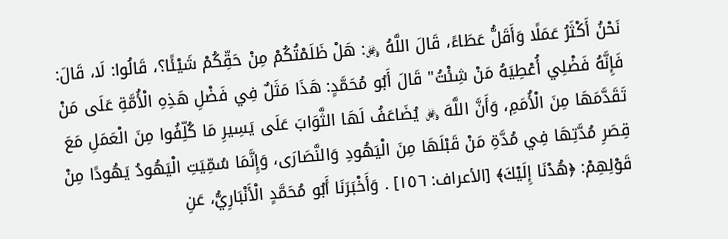نَحْنُ أَكْثَرُ عَمَلًا وَأَقَلُّ عَطَاءً، قَالَ اللَّهُ ﷿: هَلْ ظَلَمْتُكُمْ مِنْ حَقِّكُمْ شَيْئًا؟، قَالُوا: لَا، قَالَ: فَإِنَّهُ فَضْلِي أُعْطِيَهُ مَنْ شِئْتُ" قَالَ أَبُو مُحَمَّدٍ: هَذَا مَثَلٌ فِي فَضْلِ هَذِهِ الْأُمَّةِ عَلَى مَنْ تَقَدَّمَهَا مِنَ الْأُمَمِ، وَأَنَّ اللَّهَ ﷿ يُضَاعَفُ لَهَا الثَّوَابَ عَلَى يَسِيرِ مَا كُلِّفُوا مِنَ الْعَمَلِ مَعَ قِصَرِ مُدَّتِهَا فِي مُدَّةِ مَنْ قَبْلَهَا مِنَ الْيَهُودِ وَالنَّصَارَى، وَإِنَّمَا سُمِّيَتِ الْيَهُودُ يَهُودًا مِنْ قَوْلِهِمْ: ﴿هُدْنَا إِلَيْكَ﴾ [الأعراف: ١٥٦] . وَأَخْبَرَنَا أَبُو مُحَمَّدٍ الْأَنْبَارِيُّ، عَنِ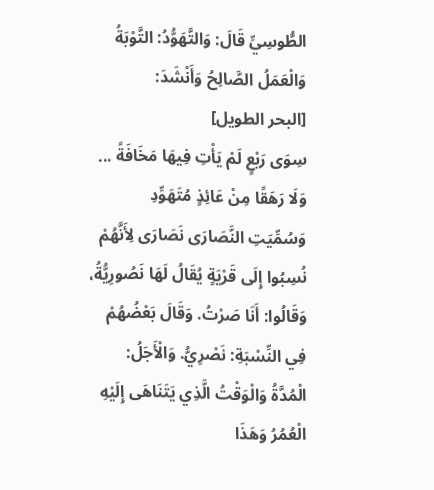الطُّوسِيِّ قَالَ: وَالتَّهَوُّدُ: التَّوْبَةُ وَالْعَمَلُ الصَّالِحُ وَأَنْشَدَ:
[البحر الطويل]
سِوَى رَبْعٍ لَمْ يَأْتِ فِيهَا مَخَافَةً ... وَلَا رَهَقًا مِنْ عَائِذٍ مُتَهَوِّدِ
وَسُمِّيَتِ النَّصَارَى نَصَارَى لِأَنَّهُمْ نُسِبُوا إِلَى قَرْيَةٍ يُقَالُ لَهَا نَصُورِيُّةُ، وَقَالُوا: أَنَا صَرْتُ. وَقَالَ بَعْضُهُمْ فِي النِّسْبَةِ: نَصْرِيُّ. وَالْأَجَلُ: الْمُدَّةُ وَالْوَقْتُ الَّذِي يَتَنَاهَى إِلَيْهِ الْعُمُرُ وَهَذَا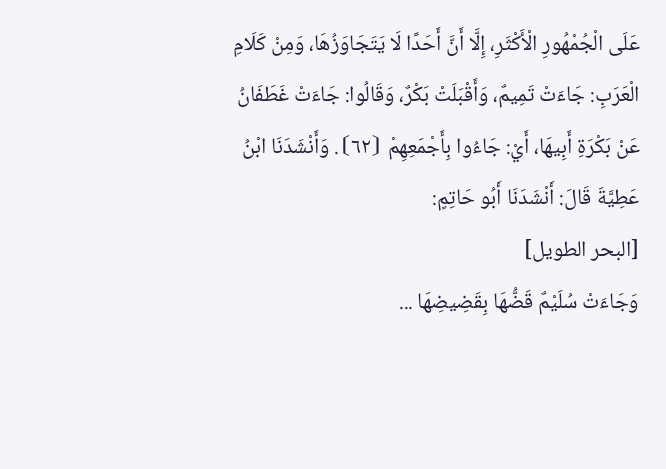عَلَى الْجُمْهُورِ الْأَكْثَرِ، إِلَّا أَنَّ أَحَدًا لَا يَتَجَاوَزُهَا، وَمِنْ كَلَامِ الْعَرَبِ: جَاءَتْ تَمِيمٌ، وَأَقْبَلَتْ بَكْرٌ، وَقَالُوا: جَاءَتْ غَطَفَانُ عَنْ بَكْرَةِ أَبِيهَا، أَيْ: جَاءُوا بِأَجْمَعِهِمْ ⦗٦٢⦘. وَأَنْشَدَنَا ابْنُ عَطِيَّةَ قَالَ: أَنْشَدَنَا أَبُو حَاتِمٍ:
[البحر الطويل]
وَجَاءَتْ سُلَيْمٌ قَضُّهَا بِقَضِيضِهَا ...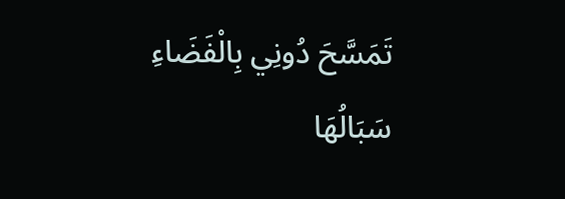تَمَسَّحَ دُونِي بِالْفَضَاءِ سَبَالُهَا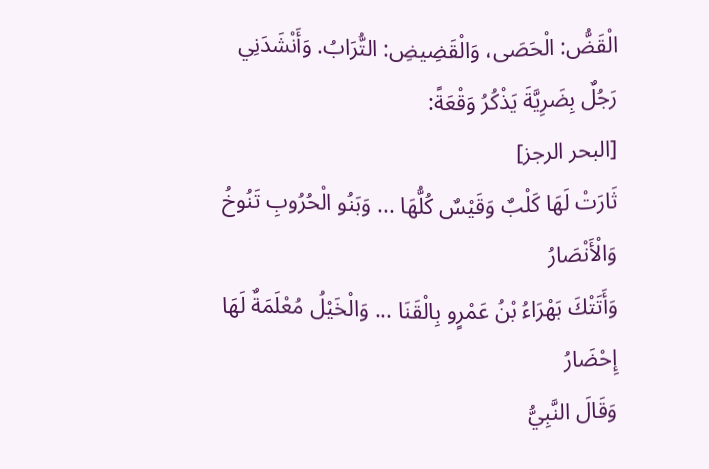الْقَضُّ: الْحَصَى، وَالْقَضِيضِ: التُّرَابُ. وَأَنْشَدَنِي رَجُلٌ بِضَرِيَّةَ يَذْكُرُ وَقْعَةً:
[البحر الرجز]
ثَارَتْ لَهَا كَلْبٌ وَقَيْسٌ كُلُّهَا ... وَبَنُو الْحُرُوبِ تَنُوخُ وَالْأَنْصَارُ
وَأَتَتْكَ بَهْرَاءُ بْنُ عَمْرٍو بِالْقَنَا ... وَالْخَيْلُ مُعْلَمَةٌ لَهَا إِحْضَارُ
وَقَالَ النَّبِيُّ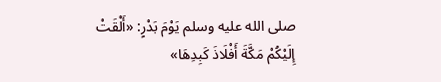صلى الله عليه وسلم يَوْمَ بَدْرٍ: «أَلْقَتْ إِلَيْكُمْ مَكَّةَ أَفْلَاذَ كَبِدِهَا»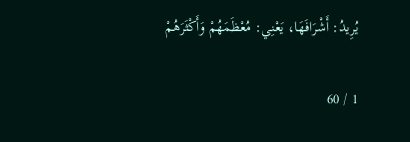يُرِيدُ: أَشْرَافَهَا، يَعْنِي: مُعْظَمَهُمْ وَأَكْثَرَهُمْ

1 / 60